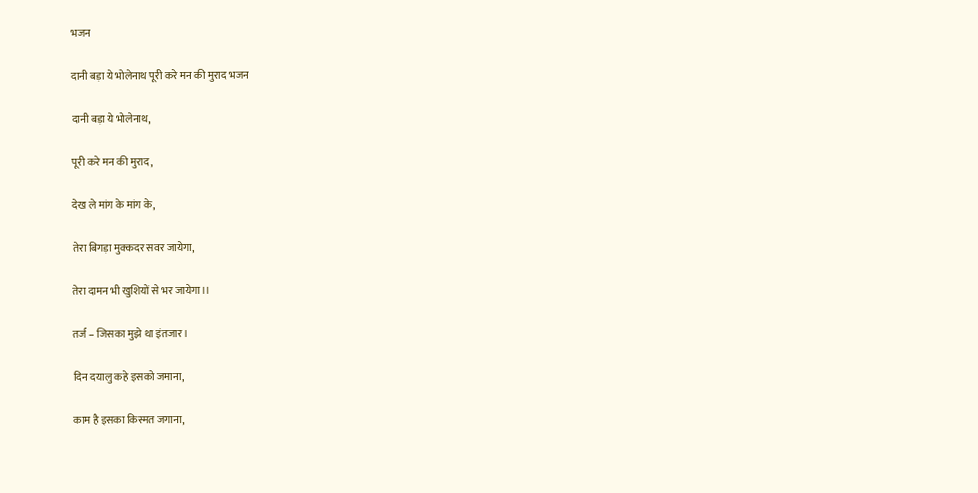भजन

दानी बड़ा ये भोलेनाथ पूरी करे मन की मुराद भजन

दानी बड़ा ये भोलेनाथ,

पूरी करे मन की मुराद,

देख ले मांग के मांग के,

तेरा बिगड़ा मुक्कदर सवर जायेगा,

तेरा दामन भी खुशियों से भर जायेगा।।

तर्ज – जिसका मुझे था इंतजार।

दिन दयालु कहे इसको जमाना,

काम है इसका किस्मत जगाना,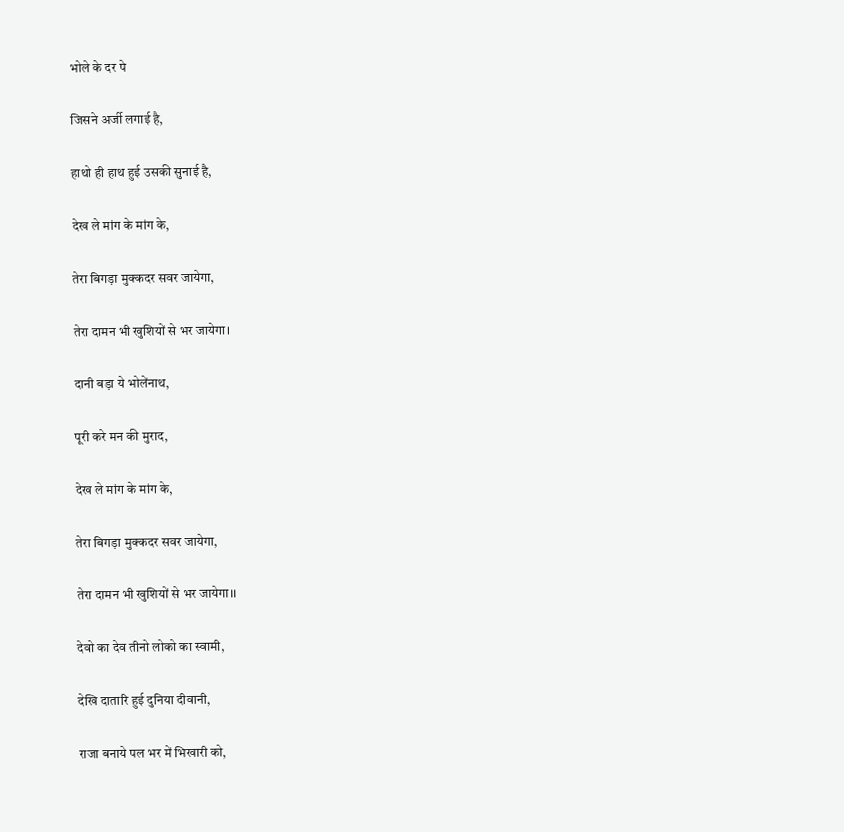भोले के दर पे

जिसने अर्जी लगाई है,

हाथो ही हाथ हुई उसकी सुनाई है,

देख ले मांग के मांग के,

तेरा बिगड़ा मुक्कदर सवर जायेगा,

तेरा दामन भी खुशियों से भर जायेगा।

दानी बड़ा ये भोलेंनाथ,

पूरी करे मन की मुराद,

देख ले मांग के मांग के,

तेरा बिगड़ा मुक्कदर सवर जायेगा,

तेरा दामन भी खुशियों से भर जायेगा।।

देवो का देव तीनो लोको का स्वामी,

देखि दातारि हुई दुनिया दीवानी,

राजा बनाये पल भर में भिखारी को,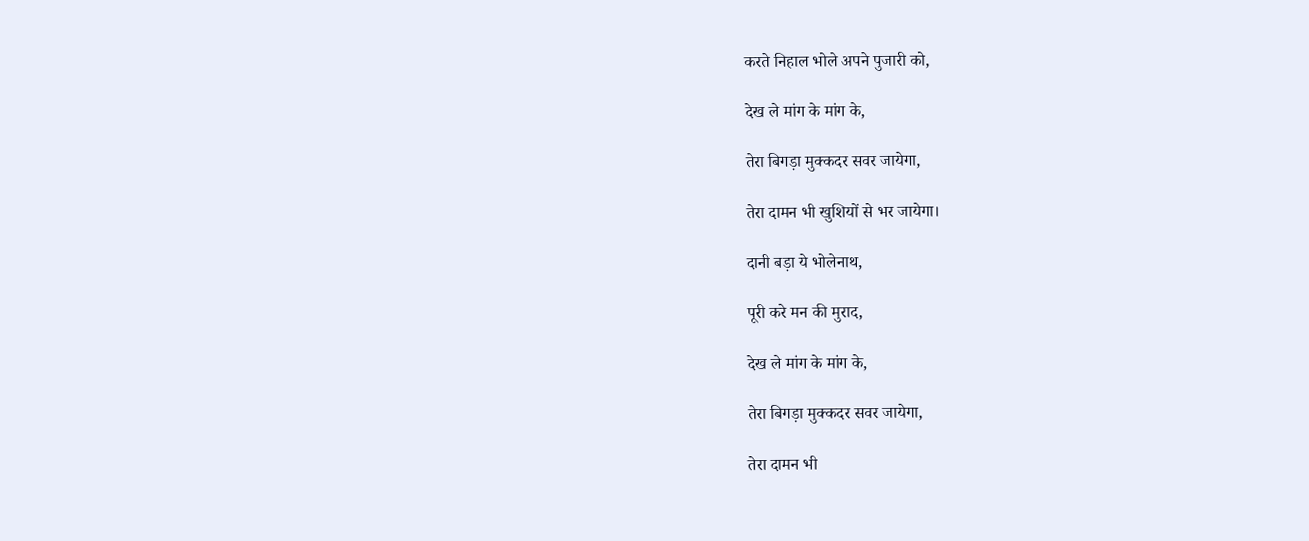करते निहाल भोले अपने पुजारी को,

देख ले मांग के मांग के,

तेरा बिगड़ा मुक्कदर सवर जायेगा,

तेरा दामन भी खुशियों से भर जायेगा।

दानी बड़ा ये भोलेनाथ,

पूरी करे मन की मुराद,

देख ले मांग के मांग के,

तेरा बिगड़ा मुक्कदर सवर जायेगा,

तेरा दामन भी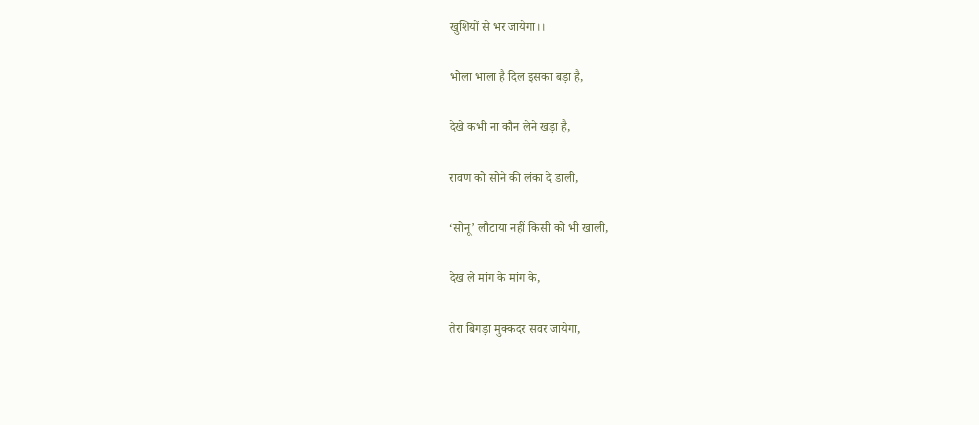खुशियों से भर जायेगा।।

भोला भाला है दिल इसका बड़ा है,

देखे कभी ना कौन लेने खड़ा है,

रावण को सोने की लंका दे डाली,

‘सोनू’ लौटाया नहीं किसी को भी खाली,

देख ले मांग के मांग के,

तेरा बिगड़ा मुक्कदर सवर जायेगा,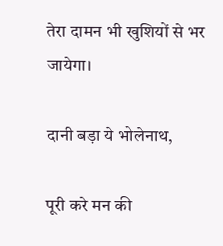तेरा दामन भी खुशियों से भर जायेगा।

दानी बड़ा ये भोलेनाथ,

पूरी करे मन की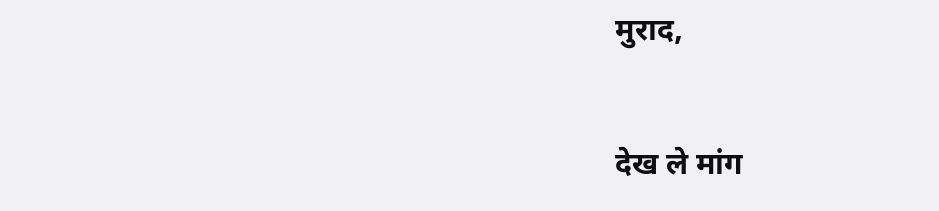मुराद,

देख ले मांग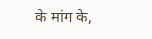के मांग के,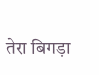तेरा बिगड़ा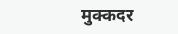मुक्कदर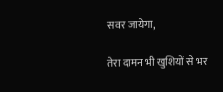सवर जायेगा,

तेरा दामन भी खुशियों से भर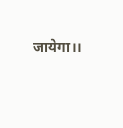जायेगा।।